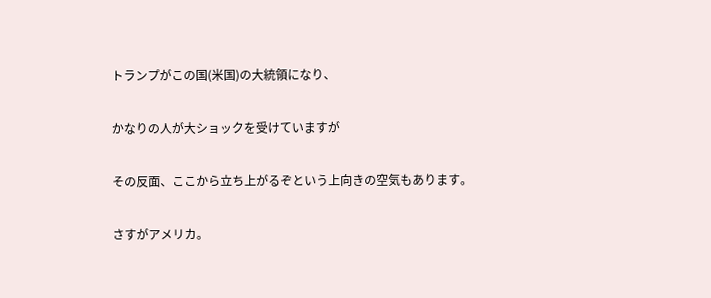トランプがこの国(米国)の大統領になり、

かなりの人が大ショックを受けていますが

その反面、ここから立ち上がるぞという上向きの空気もあります。

さすがアメリカ。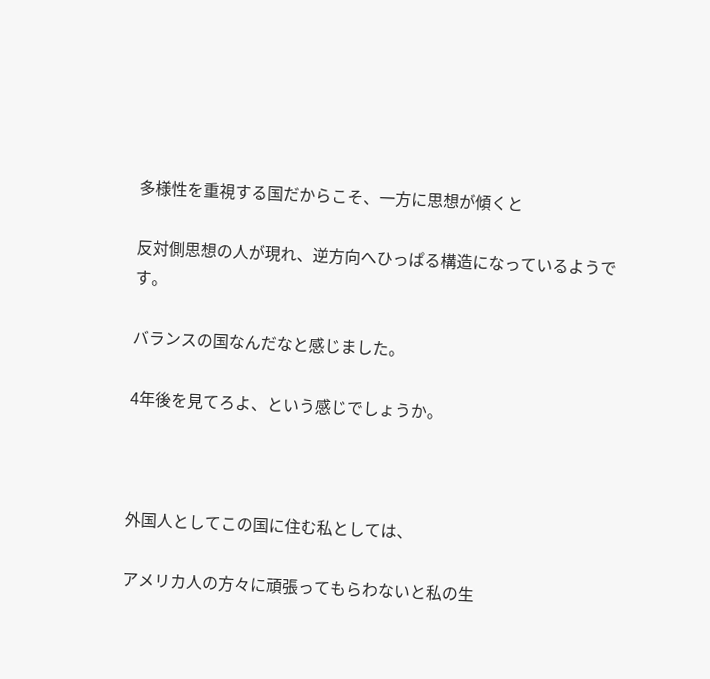多様性を重視する国だからこそ、一方に思想が傾くと

反対側思想の人が現れ、逆方向へひっぱる構造になっているようです。

バランスの国なんだなと感じました。

4年後を見てろよ、という感じでしょうか。



外国人としてこの国に住む私としては、

アメリカ人の方々に頑張ってもらわないと私の生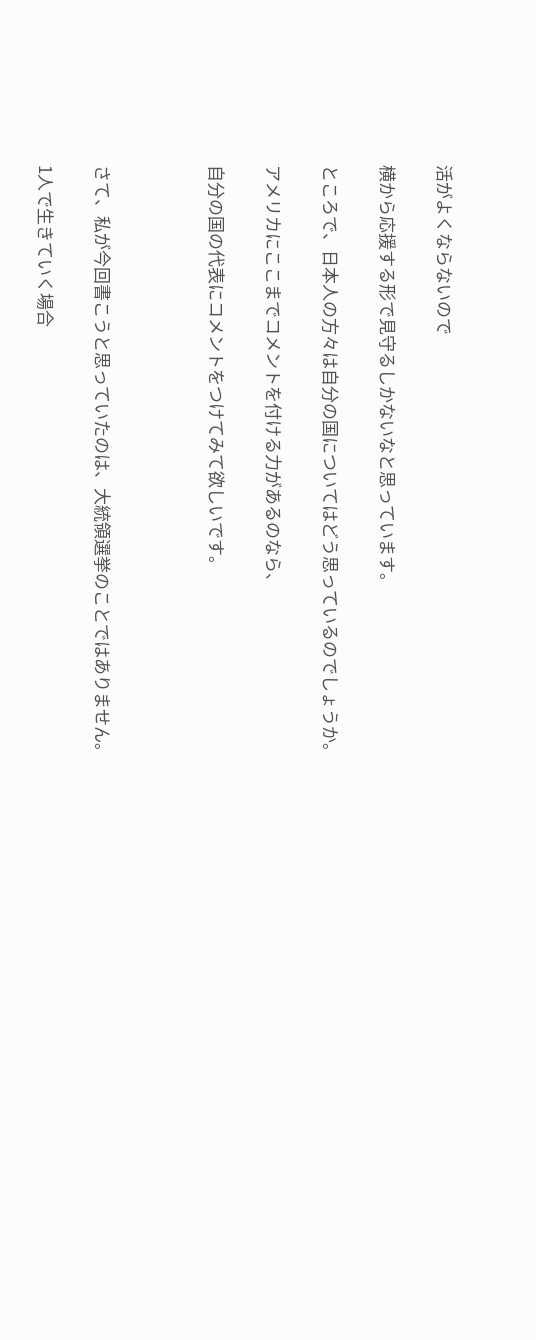活がよくならないので

横から応援する形で見守るしかないなと思っています。

ところで、日本人の方々は自分の国についてはどう思っているのでしょうか。

アメリカにここまでコメントを付ける力があるのなら、

自分の国の代表にコメントをつけてみて欲しいです。



さて、私が今回書こうと思っていたのは、大統領選挙のことではありません。

1人で生きていく場合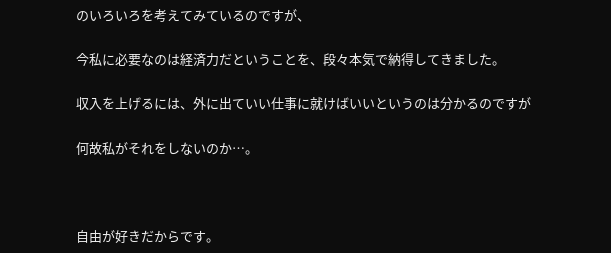のいろいろを考えてみているのですが、

今私に必要なのは経済力だということを、段々本気で納得してきました。

収入を上げるには、外に出ていい仕事に就けばいいというのは分かるのですが

何故私がそれをしないのか…。



自由が好きだからです。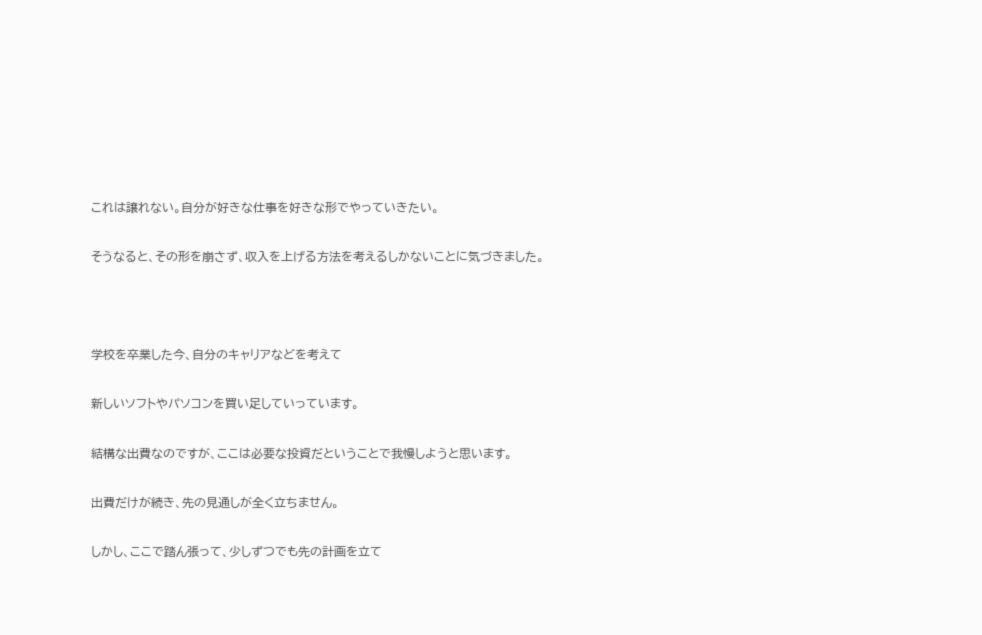これは譲れない。自分が好きな仕事を好きな形でやっていきたい。

そうなると、その形を崩さず、収入を上げる方法を考えるしかないことに気づきました。



学校を卒業した今、自分のキャリアなどを考えて

新しいソフトやパソコンを買い足していっています。

結構な出費なのですが、ここは必要な投資だということで我慢しようと思います。

出費だけが続き、先の見通しが全く立ちません。

しかし、ここで踏ん張って、少しずつでも先の計画を立て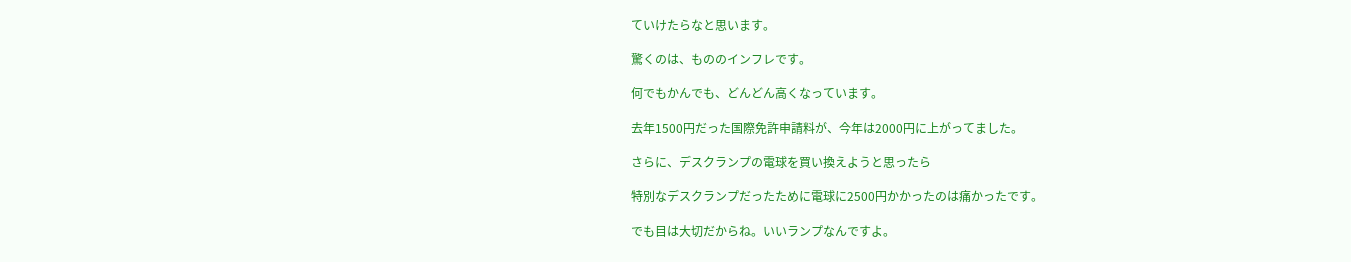ていけたらなと思います。

驚くのは、もののインフレです。

何でもかんでも、どんどん高くなっています。

去年1500円だった国際免許申請料が、今年は2000円に上がってました。

さらに、デスクランプの電球を買い換えようと思ったら

特別なデスクランプだったために電球に2500円かかったのは痛かったです。

でも目は大切だからね。いいランプなんですよ。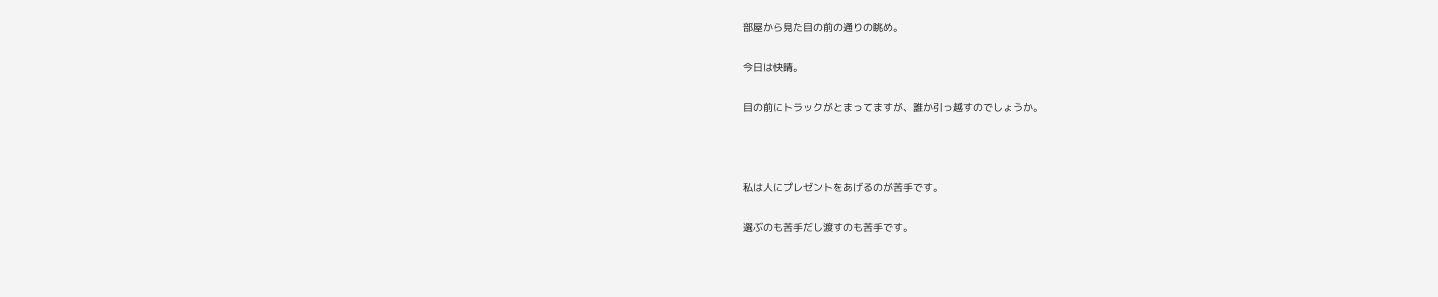部屋から見た目の前の通りの眺め。

今日は快晴。

目の前にトラックがとまってますが、誰か引っ越すのでしょうか。



私は人にプレゼントをあげるのが苦手です。

選ぶのも苦手だし渡すのも苦手です。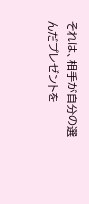それは、相手が自分の選んだプレゼントを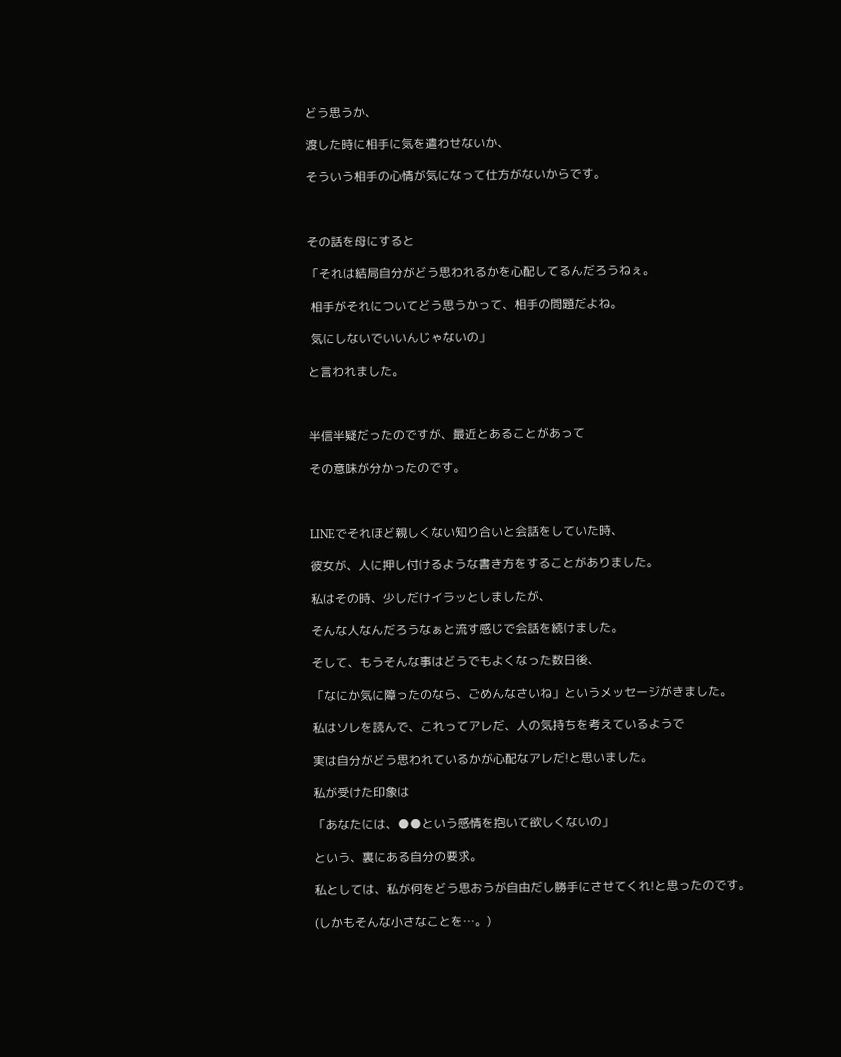どう思うか、

渡した時に相手に気を遣わせないか、

そういう相手の心情が気になって仕方がないからです。



その話を母にすると

「それは結局自分がどう思われるかを心配してるんだろうねぇ。

 相手がそれについてどう思うかって、相手の問題だよね。

 気にしないでいいんじゃないの」

と言われました。



半信半疑だったのですが、最近とあることがあって

その意味が分かったのです。



LINEでそれほど親しくない知り合いと会話をしていた時、

彼女が、人に押し付けるような書き方をすることがありました。

私はその時、少しだけイラッとしましたが、

そんな人なんだろうなぁと流す感じで会話を続けました。

そして、もうそんな事はどうでもよくなった数日後、

「なにか気に障ったのなら、ごめんなさいね」というメッセージがきました。

私はソレを読んで、これってアレだ、人の気持ちを考えているようで

実は自分がどう思われているかが心配なアレだ!と思いました。

私が受けた印象は

「あなたには、●●という感情を抱いて欲しくないの」

という、裏にある自分の要求。

私としては、私が何をどう思おうが自由だし勝手にさせてくれ!と思ったのです。

(しかもそんな小さなことを…。)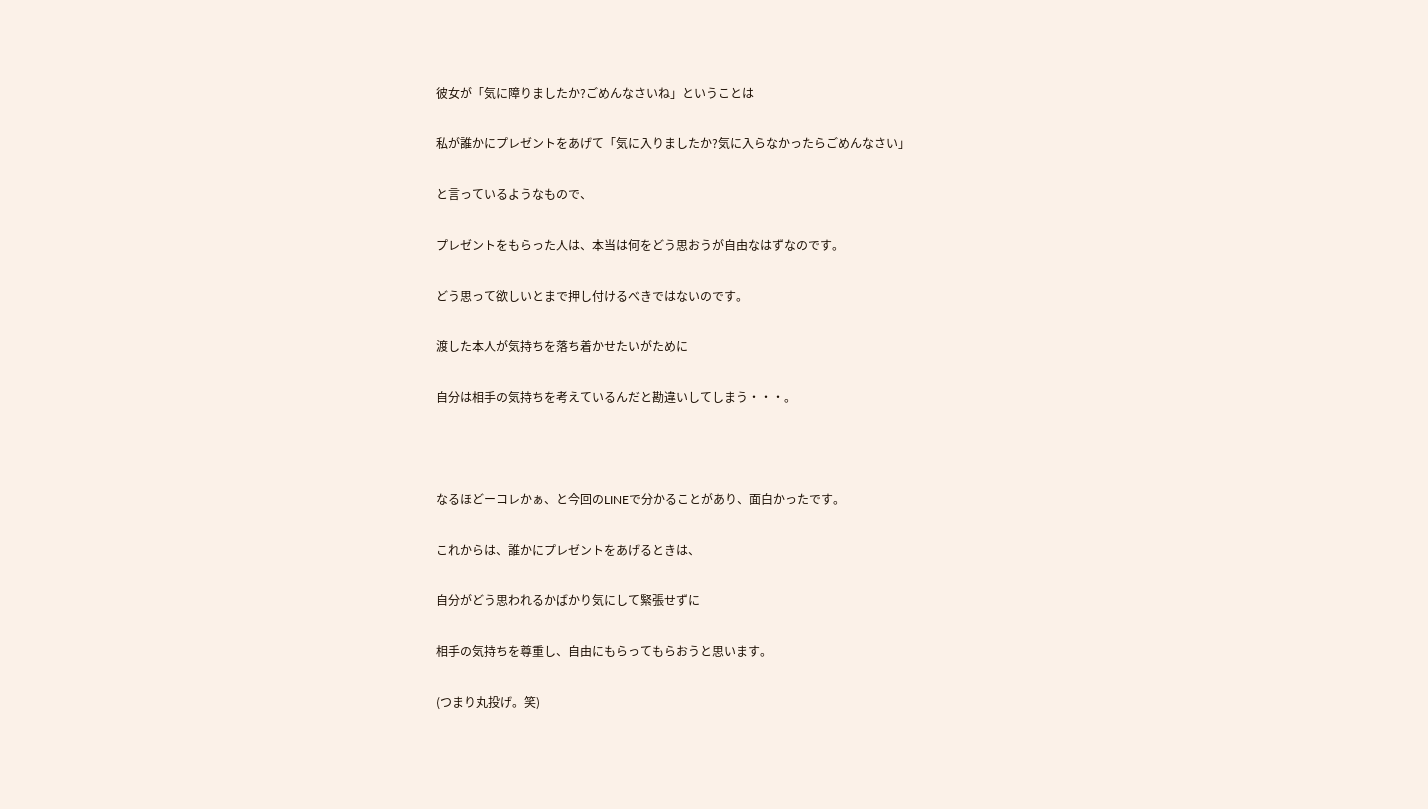彼女が「気に障りましたか?ごめんなさいね」ということは

私が誰かにプレゼントをあげて「気に入りましたか?気に入らなかったらごめんなさい」

と言っているようなもので、

プレゼントをもらった人は、本当は何をどう思おうが自由なはずなのです。

どう思って欲しいとまで押し付けるべきではないのです。

渡した本人が気持ちを落ち着かせたいがために

自分は相手の気持ちを考えているんだと勘違いしてしまう・・・。



なるほどーコレかぁ、と今回のLINEで分かることがあり、面白かったです。

これからは、誰かにプレゼントをあげるときは、

自分がどう思われるかばかり気にして緊張せずに

相手の気持ちを尊重し、自由にもらってもらおうと思います。

(つまり丸投げ。笑)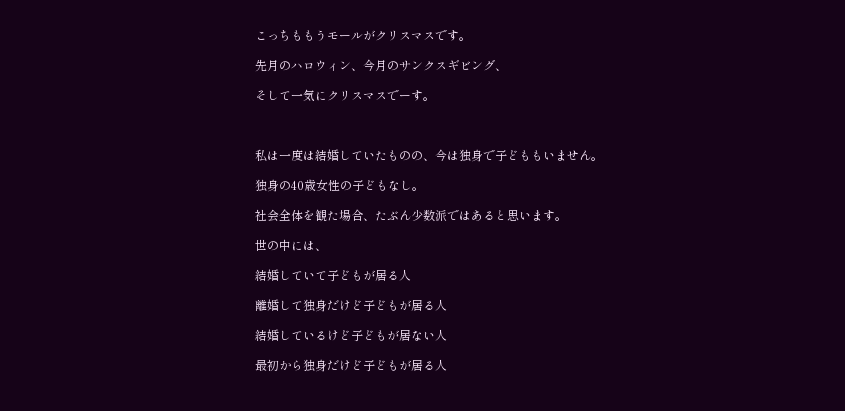こっちももうモールがクリスマスです。

先月のハロウィン、今月のサンクスギビング、

そして一気にクリスマスでーす。



私は一度は結婚していたものの、今は独身で子どももいません。

独身の40歳女性の子どもなし。

社会全体を観た場合、たぶん少数派ではあると思います。

世の中には、

結婚していて子どもが居る人

離婚して独身だけど子どもが居る人

結婚しているけど子どもが居ない人

最初から独身だけど子どもが居る人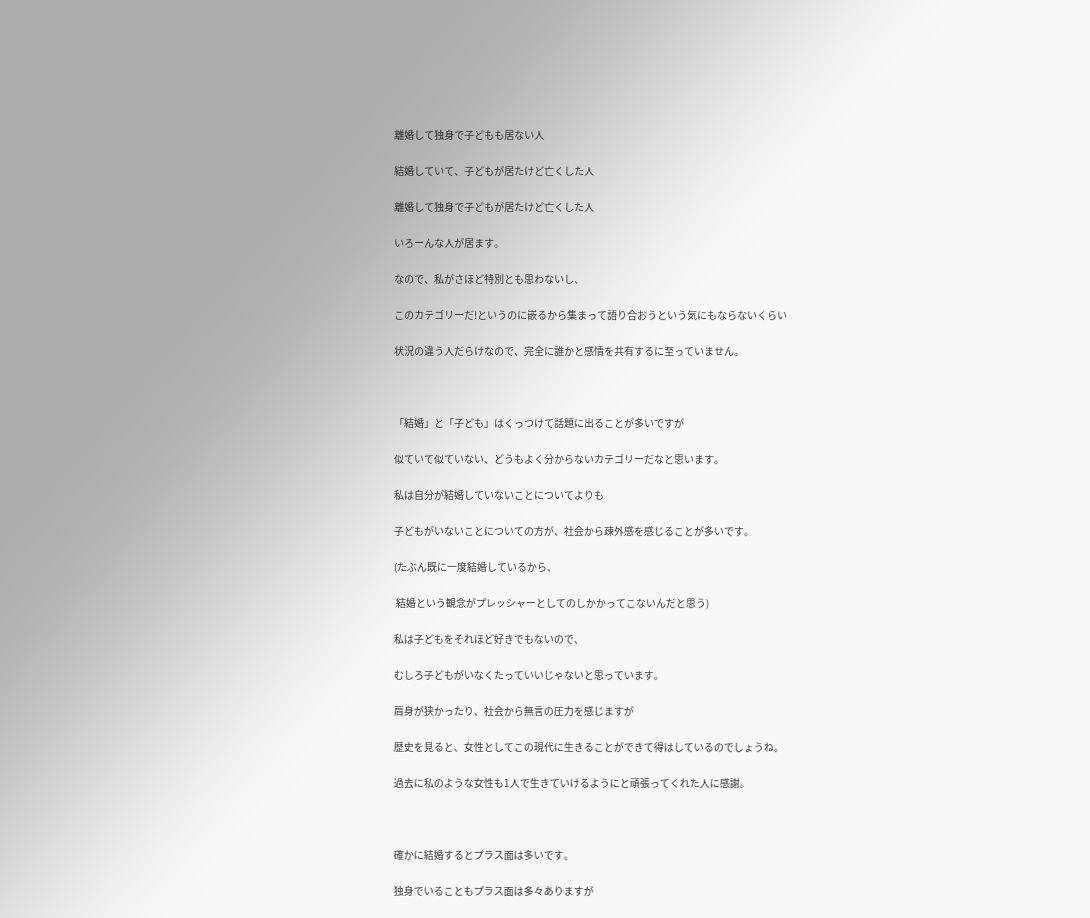離婚して独身で子どもも居ない人

結婚していて、子どもが居たけど亡くした人

離婚して独身で子どもが居たけど亡くした人

いろーんな人が居ます。

なので、私がさほど特別とも思わないし、

このカテゴリーだ!というのに嵌るから集まって語り合おうという気にもならないくらい

状況の違う人だらけなので、完全に誰かと感情を共有するに至っていません。



「結婚」と「子ども」はくっつけて話題に出ることが多いですが

似ていて似ていない、どうもよく分からないカテゴリーだなと思います。

私は自分が結婚していないことについてよりも

子どもがいないことについての方が、社会から疎外感を感じることが多いです。

(たぶん既に一度結婚しているから、

 結婚という観念がプレッシャーとしてのしかかってこないんだと思う)

私は子どもをそれほど好きでもないので、

むしろ子どもがいなくたっていいじゃないと思っています。

肩身が狭かったり、社会から無言の圧力を感じますが

歴史を見ると、女性としてこの現代に生きることができて得はしているのでしょうね。

過去に私のような女性も1人で生きていけるようにと頑張ってくれた人に感謝。



確かに結婚するとプラス面は多いです。

独身でいることもプラス面は多々ありますが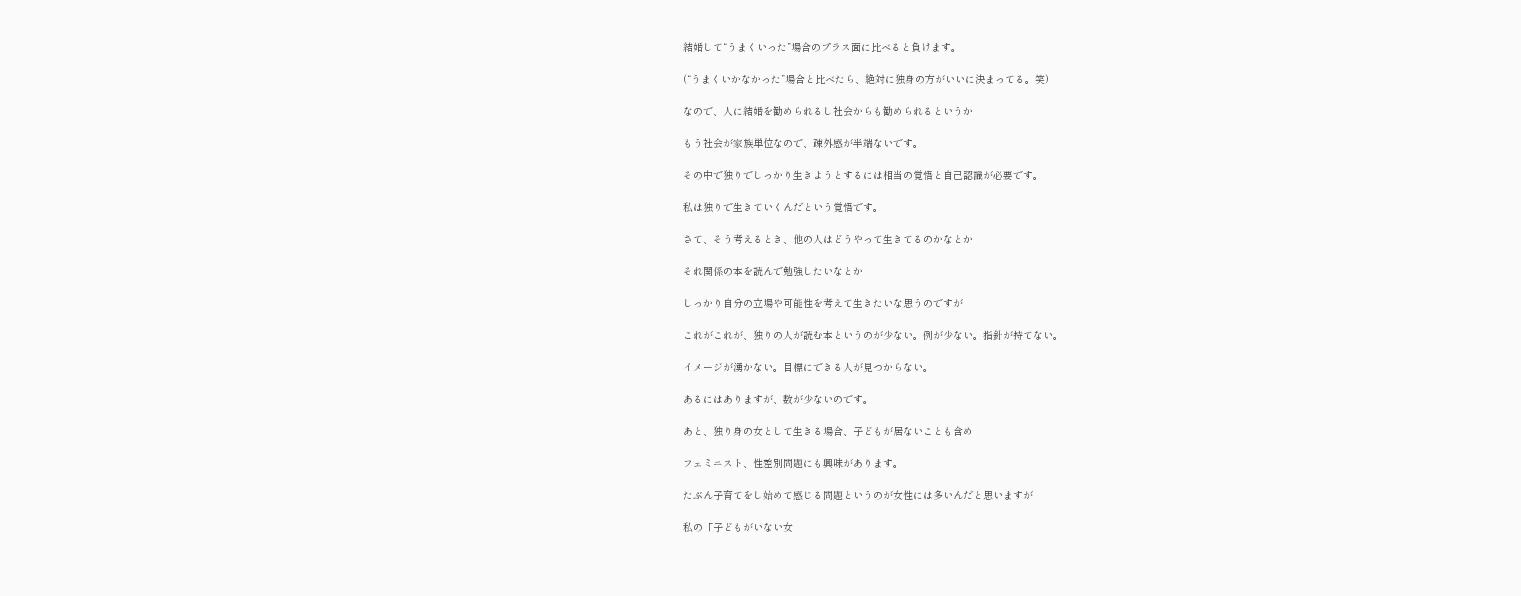結婚して“うまくいった”場合のプラス面に比べると負けます。

(“うまくいかなかった”場合と比べたら、絶対に独身の方がいいに決まってる。笑)

なので、人に結婚を勧められるし社会からも勧められるというか

もう社会が家族単位なので、疎外感が半端ないです。

その中で独りでしっかり生きようとするには相当の覚悟と自己認識が必要です。

私は独りで生きていくんだという覚悟です。

さて、そう考えるとき、他の人はどうやって生きてるのかなとか

それ関係の本を読んで勉強したいなとか

しっかり自分の立場や可能性を考えて生きたいな思うのですが

これがこれが、独りの人が読む本というのが少ない。例が少ない。指針が持てない。

イメージが湧かない。目標にできる人が見つからない。

あるにはありますが、数が少ないのです。

あと、独り身の女として生きる場合、子どもが居ないことも含め

フェミニスト、性差別問題にも興味があります。

たぶん子育てをし始めて感じる問題というのが女性には多いんだと思いますが

私の「子どもがいない女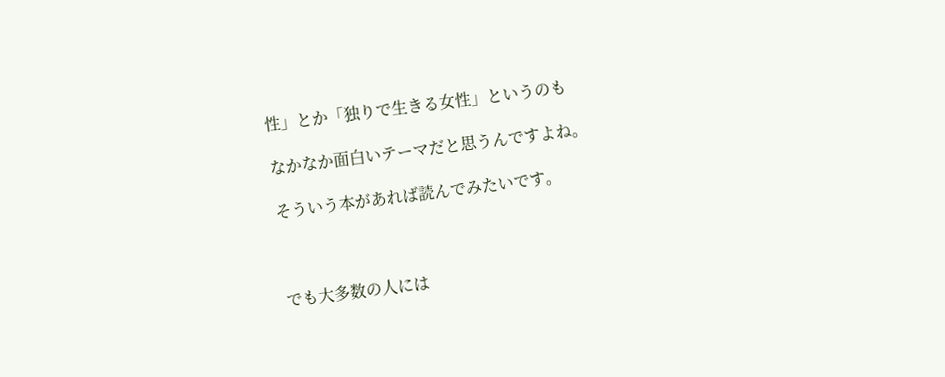性」とか「独りで生きる女性」というのも

なかなか面白いテーマだと思うんですよね。

そういう本があれば読んでみたいです。



でも大多数の人には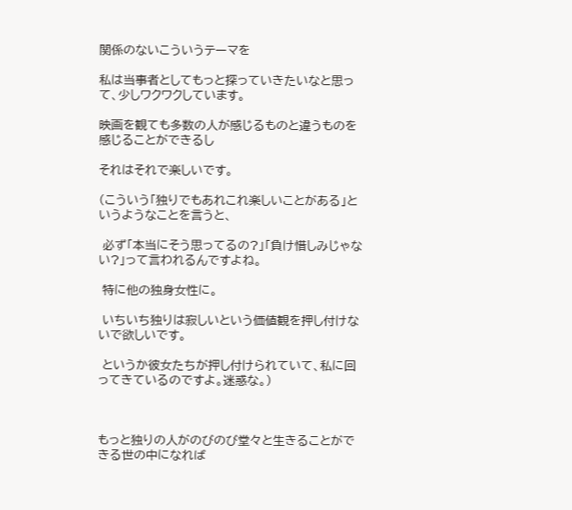関係のないこういうテーマを

私は当事者としてもっと探っていきたいなと思って、少しワクワクしています。

映画を観ても多数の人が感じるものと違うものを感じることができるし

それはそれで楽しいです。

(こういう「独りでもあれこれ楽しいことがある」というようなことを言うと、

 必ず「本当にそう思ってるの?」「負け惜しみじゃない?」って言われるんですよね。

 特に他の独身女性に。

 いちいち独りは寂しいという価値観を押し付けないで欲しいです。

 というか彼女たちが押し付けられていて、私に回ってきているのですよ。迷惑な。)



もっと独りの人がのびのび堂々と生きることができる世の中になれば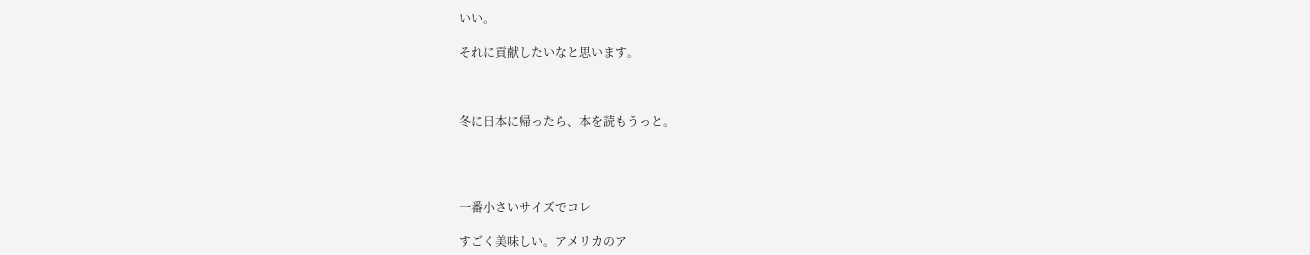いい。

それに貢献したいなと思います。



冬に日本に帰ったら、本を読もうっと。




一番小さいサイズでコレ

すごく美味しい。アメリカのア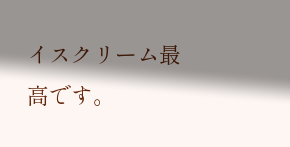イスクリーム最高です。